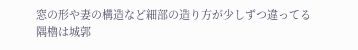窓の形や妻の構造など細部の造り方が少しずつ違ってる
隅櫓は城郭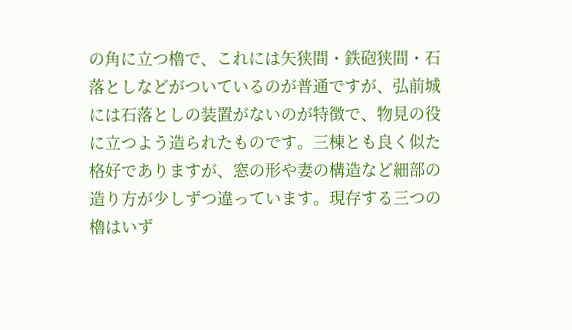の角に立つ櫓で、これには矢狭間・鉄砲狭間・石落としなどがついているのが普通ですが、弘前城には石落としの装置がないのが特徴で、物見の役に立つよう造られたものです。三棟とも良く似た格好でありますが、窓の形や妻の構造など細部の造り方が少しずつ違っています。現存する三つの櫓はいず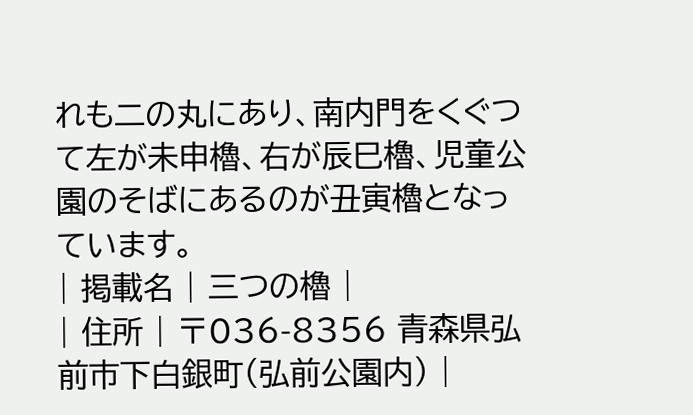れも二の丸にあり、南内門をくぐつて左が未申櫓、右が辰巳櫓、児童公園のそばにあるのが丑寅櫓となっています。
| 掲載名 | 三つの櫓 |
| 住所 | 〒036-8356 青森県弘前市下白銀町(弘前公園内) |